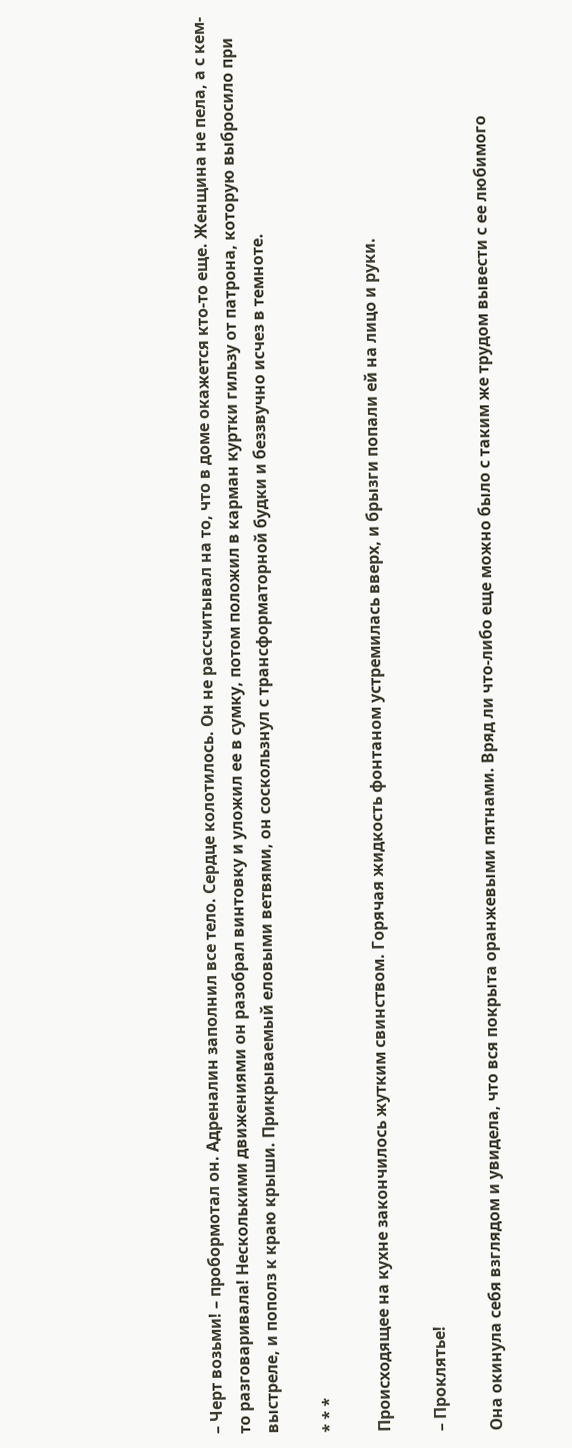– Черт возьми! – пробормотал он. Адреналин заполнил все тело. Сердце колотилось. Он не рассчитывал на то, что в доме окажется кто-то еще. Женщина не пела, а с кем-то разговаривала! Несколькими движениями он разобрал винтовку и уложил ее в сумку, потом положил в карман куртки гильзу от патрона, которую выбросило при выстреле, и пополз к краю крыши. Прикрываемый еловыми ветвями, он соскользнул с трансформаторной будки и беззвучно исчез в темноте.

* * *

Происходящее на кухне закончилось жутким свинством. Горячая жидкость фонтаном устремилась вверх, и брызги попали ей на лицо и руки.

– Проклятье!

Она окинула себя взглядом и увидела, что вся покрыта оранжевыми пятнами. Вряд ли что-либо еще можно было с таким же трудом вывести с ее любимого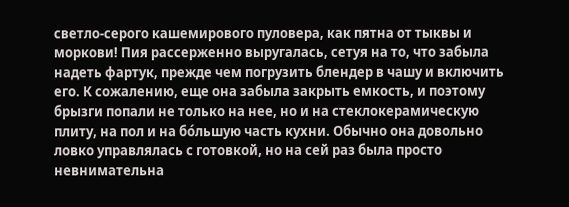светло-серого кашемирового пуловера, как пятна от тыквы и моркови! Пия рассерженно выругалась, сетуя на то, что забыла надеть фартук, прежде чем погрузить блендер в чашу и включить его. К сожалению, еще она забыла закрыть емкость, и поэтому брызги попали не только на нее, но и на стеклокерамическую плиту, на пол и на бо́льшую часть кухни. Обычно она довольно ловко управлялась с готовкой, но на сей раз была просто невнимательна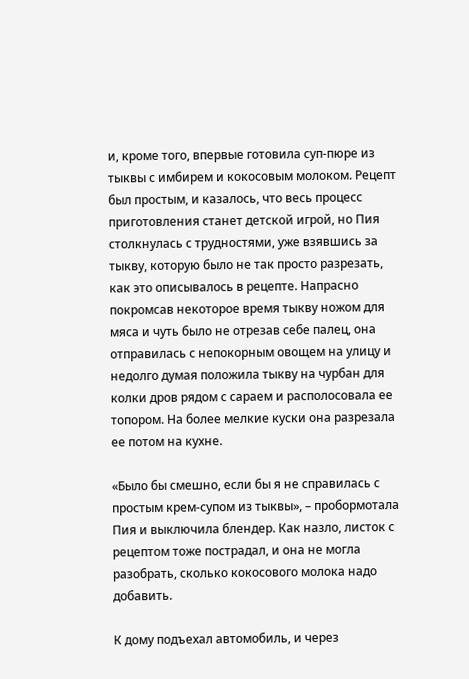и, кроме того, впервые готовила суп-пюре из тыквы с имбирем и кокосовым молоком. Рецепт был простым, и казалось, что весь процесс приготовления станет детской игрой, но Пия столкнулась с трудностями, уже взявшись за тыкву, которую было не так просто разрезать, как это описывалось в рецепте. Напрасно покромсав некоторое время тыкву ножом для мяса и чуть было не отрезав себе палец, она отправилась с непокорным овощем на улицу и недолго думая положила тыкву на чурбан для колки дров рядом с сараем и располосовала ее топором. На более мелкие куски она разрезала ее потом на кухне.

«Было бы смешно, если бы я не справилась с простым крем-супом из тыквы», – пробормотала Пия и выключила блендер. Как назло, листок с рецептом тоже пострадал, и она не могла разобрать, сколько кокосового молока надо добавить.

К дому подъехал автомобиль, и через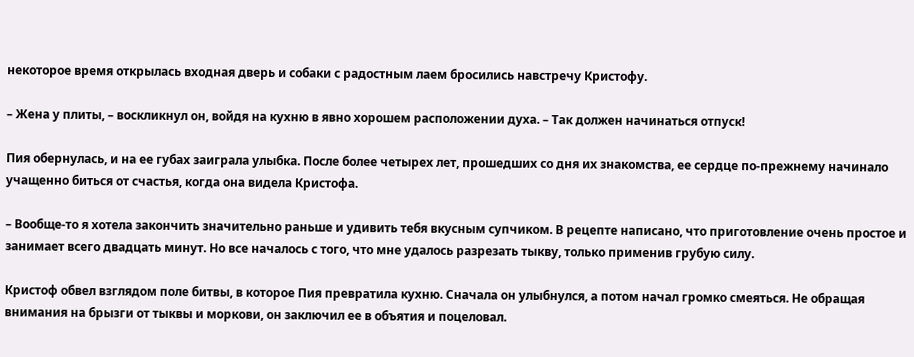некоторое время открылась входная дверь и собаки с радостным лаем бросились навстречу Кристофу.

– Жена у плиты, – воскликнул он, войдя на кухню в явно хорошем расположении духа. – Так должен начинаться отпуск!

Пия обернулась, и на ее губах заиграла улыбка. После более четырех лет, прошедших со дня их знакомства, ее сердце по-прежнему начинало учащенно биться от счастья, когда она видела Кристофа.

– Вообще-то я хотела закончить значительно раньше и удивить тебя вкусным супчиком. В рецепте написано, что приготовление очень простое и занимает всего двадцать минут. Но все началось с того, что мне удалось разрезать тыкву, только применив грубую силу.

Кристоф обвел взглядом поле битвы, в которое Пия превратила кухню. Сначала он улыбнулся, а потом начал громко смеяться. Не обращая внимания на брызги от тыквы и моркови, он заключил ее в объятия и поцеловал.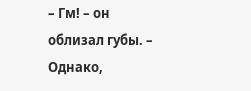– Гм! – он облизал губы. – Однако,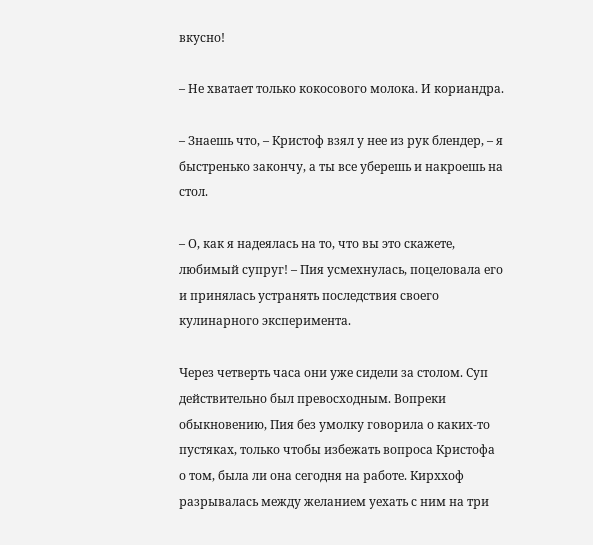вкусно!

– Не хватает только кокосового молока. И кориандра.

– Знаешь что, – Кристоф взял у нее из рук блендер, – я быстренько закончу, а ты все уберешь и накроешь на стол.

– О, как я надеялась на то, что вы это скажете, любимый супруг! – Пия усмехнулась, поцеловала его и принялась устранять последствия своего кулинарного эксперимента.

Через четверть часа они уже сидели за столом. Суп действительно был превосходным. Вопреки обыкновению, Пия без умолку говорила о каких-то пустяках, только чтобы избежать вопроса Кристофа о том, была ли она сегодня на работе. Кирххоф разрывалась между желанием уехать с ним на три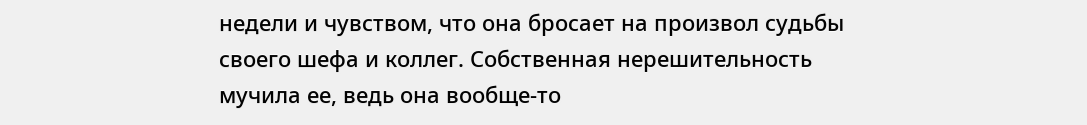недели и чувством, что она бросает на произвол судьбы своего шефа и коллег. Собственная нерешительность мучила ее, ведь она вообще-то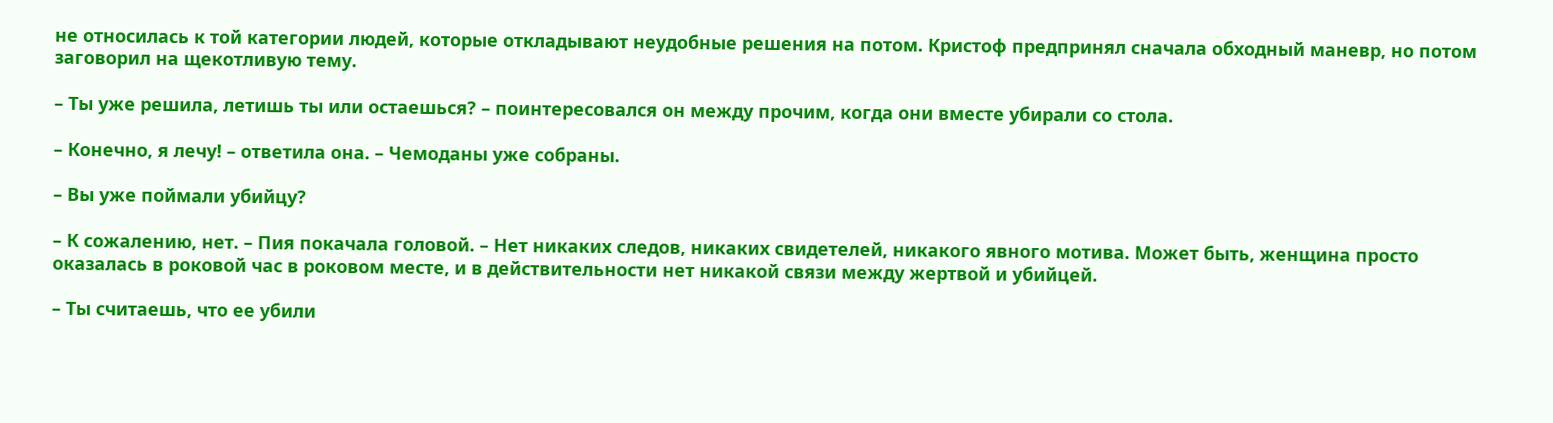не относилась к той категории людей, которые откладывают неудобные решения на потом. Кристоф предпринял сначала обходный маневр, но потом заговорил на щекотливую тему.

– Ты уже решила, летишь ты или остаешься? – поинтересовался он между прочим, когда они вместе убирали со стола.

– Конечно, я лечу! – ответила она. – Чемоданы уже собраны.

– Вы уже поймали убийцу?

– К сожалению, нет. – Пия покачала головой. – Нет никаких следов, никаких свидетелей, никакого явного мотива. Может быть, женщина просто оказалась в роковой час в роковом месте, и в действительности нет никакой связи между жертвой и убийцей.

– Ты считаешь, что ее убили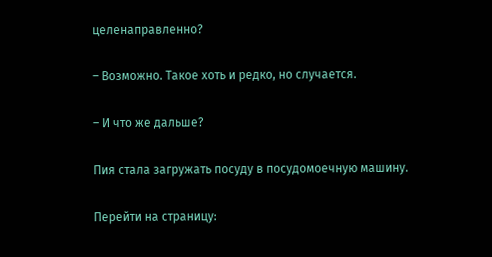целенаправленно?

– Возможно. Такое хоть и редко, но случается.

– И что же дальше?

Пия стала загружать посуду в посудомоечную машину.

Перейти на страницу: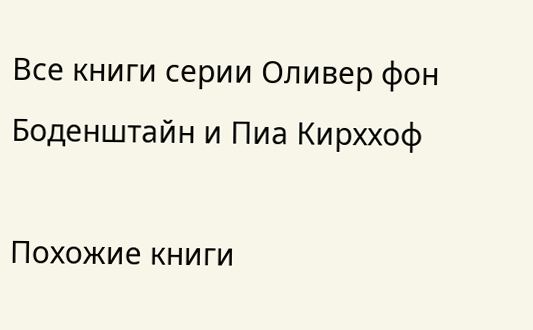Все книги серии Оливер фон Боденштайн и Пиа Кирххоф

Похожие книги